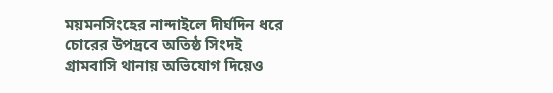ময়মনসিংহের নান্দাইলে দীর্ঘদিন ধরে চোরের উপদ্রবে অতিষ্ঠ সিংদই গ্রামবাসি থানায় অভিযোগ দিয়েও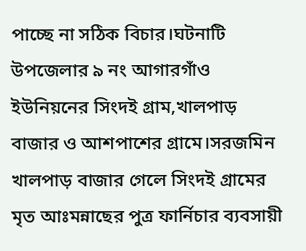পাচ্ছে না সঠিক বিচার।ঘটনাটি উপজেলার ৯ নং আগারগাঁও ইউনিয়নের সিংদই গ্রাম,খালপাড় বাজার ও আশপাশের গ্রামে।সরজমিন খালপাড় বাজার গেলে সিংদই গ্রামের মৃত আঃমন্নাছের পুত্র ফার্নিচার ব্যবসায়ী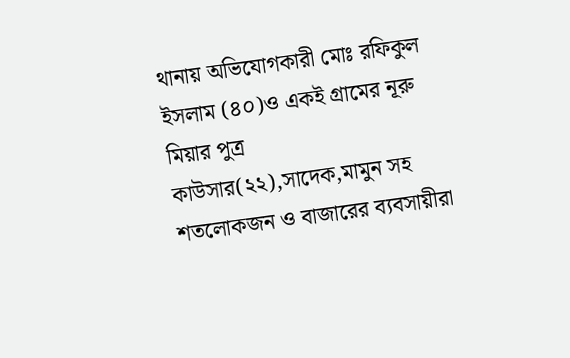থানায় অভিযোগকারী মোঃ রফিকুল ইসলাম (৪০)ও একই গ্রামের নূরু মিয়ার পুত্র কাউসার(২২),সাদেক,মামুন সহ শতলোকজন ও বাজারের ব্যবসায়ীরা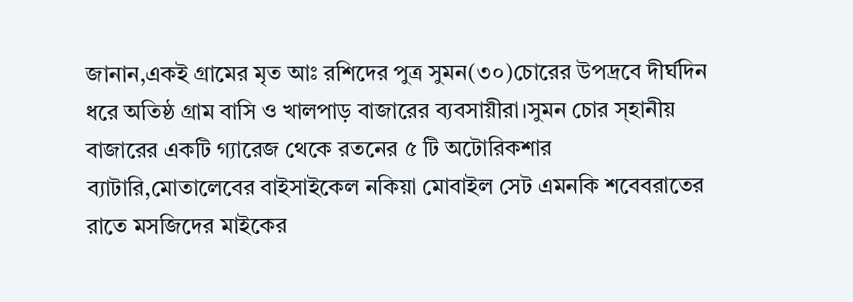জানান,একই গ্রামের মৃত আঃ রশিদের পুত্র সুমন(৩০)চোরের উপদ্রবে দীর্ঘদিন ধরে অতিষ্ঠ গ্রাম বাসি ও খালপাড় বাজারের ব্যবসায়ীরা।সুমন চোর স্হানীয় বাজারের একটি গ্যারেজ থেকে রতনের ৫ টি অটোরিকশার ব্যাটারি,মোতালেবের বাইসাইকেল নকিয়া মোবাইল সেট এমনকি শবেবরাতের রাতে মসজিদের মাইকের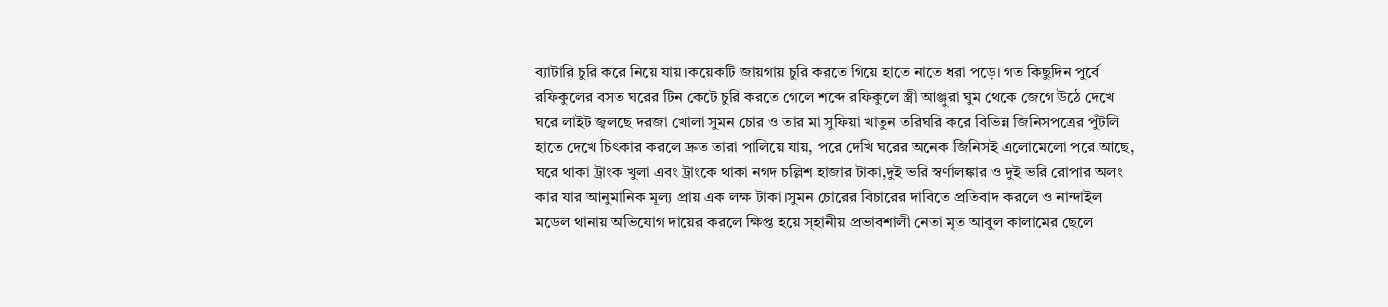ব্যাটারি চুরি করে নিয়ে যায়।কয়েকটি জায়গায় চুরি করতে গিয়ে হাতে নাতে ধরা পড়ে। গত কিছুদিন পুর্বে রফিকুলের বসত ঘরের টিন কেটে চুরি করতে গেলে শব্দে রফিকুলে স্ত্রী আঞ্জুরা ঘুম থেকে জেগে উঠে দেখে ঘরে লাইট জ্বলছে দরজা খোলা সুমন চোর ও তার মা সুফিয়া খাতুন তরিঘরি করে বিভিন্ন জিনিসপত্রের পুঁটলি হাতে দেখে চিৎকার করলে দ্রুত তারা পালিয়ে যায়, পরে দেখি ঘরের অনেক জিনিসই এলোমেলো পরে আছে, ঘরে থাকা ট্রাংক খুলা এবং ট্রাংকে থাকা নগদ চল্লিশ হাজার টাকা,দুই ভরি স্বর্ণালঙ্কার ও দুই ভরি রোপার অলং কার যার আনুমানিক মূল্য প্রায় এক লক্ষ টাকা।সুমন চোরের বিচারের দাবিতে প্রতিবাদ করলে ও নান্দাইল মডেল থানায় অভিযোগ দায়ের করলে ক্ষিপ্ত হয়ে স্হানীয় প্রভাবশালী নেতা মৃত আবুল কালামের ছেলে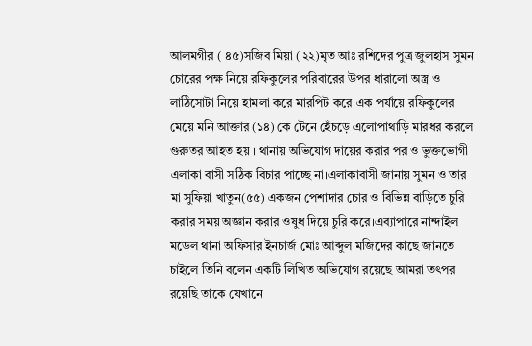আলমগীর ( ৪৫)সজিব মিয়া (২২)মৃত আঃ রশিদের পুত্র জুলহাস সুমন চোরের পক্ষ নিয়ে রফিকুলের পরিবারের উপর ধারালো অস্ত্র ও লাঠিসোটা নিয়ে হামলা করে মারপিট করে এক পর্যায়ে রফিকুলের মেয়ে মনি আক্তার (১৪) কে টেনে হেঁচড়ে এলোপাথাড়ি মারধর করলে গুরুতর আহত হয় । থানায় অভিযোগ দায়ের করার পর ও ভুক্তভোগী এলাকা বাসী সঠিক বিচার পাচ্ছে না।এলাকাবাসী জানায় সুমন ও তার মা সুফিয়া খাতুন(৫৫) একজন পেশাদার চোর ও বিভিন্ন বাড়িতে চুরি করার সময় অজ্ঞান করার ওষুধ দিয়ে চুরি করে।এব্যাপারে নান্দাইল মডেল থানা অফিসার ইনচার্জ মোঃ আব্দুল মজিদের কাছে জানতে চাইলে তিনি বলেন একটি লিখিত অভিযোগ রয়েছে আমরা তৎপর রয়েছি তাকে যেখানে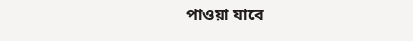পাওয়া যাবে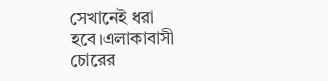সেখানেই ধরা হবে।এলাকাবাসী চোরের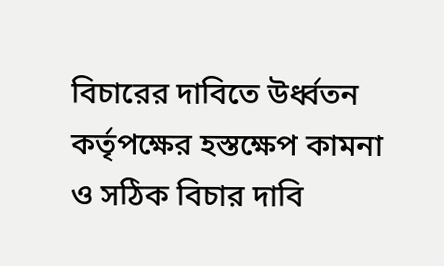বিচারের দাবিতে উর্ধ্বতন কর্তৃপক্ষের হস্তক্ষেপ কামনা ও সঠিক বিচার দাবি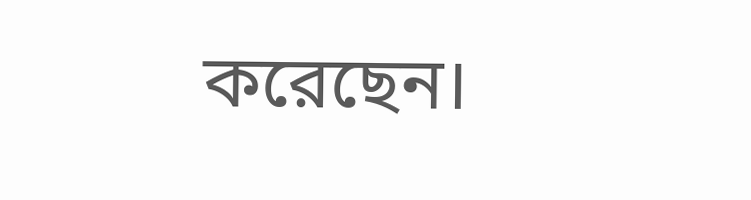করেছেন।